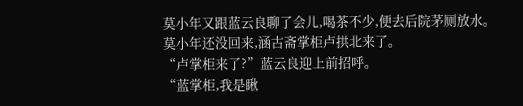莫小年又跟蓝云良聊了会儿,喝茶不少,便去后院茅厕放水。
莫小年还没回来,涵古斋掌柜卢拱北来了。
“卢掌柜来了?”蓝云良迎上前招呼。
“蓝掌柜,我是瞅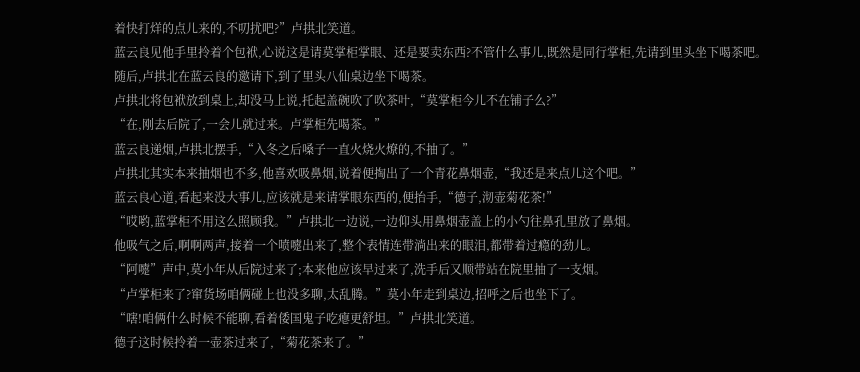着快打烊的点儿来的,不叨扰吧?”卢拱北笑道。
蓝云良见他手里拎着个包袱,心说这是请莫掌柜掌眼、还是要卖东西?不管什么事儿,既然是同行掌柜,先请到里头坐下喝茶吧。
随后,卢拱北在蓝云良的邀请下,到了里头八仙桌边坐下喝茶。
卢拱北将包袱放到桌上,却没马上说,托起盖碗吹了吹茶叶,“莫掌柜今儿不在铺子么?”
“在,刚去后院了,一会儿就过来。卢掌柜先喝茶。”
蓝云良递烟,卢拱北摆手,“入冬之后嗓子一直火烧火燎的,不抽了。”
卢拱北其实本来抽烟也不多,他喜欢吸鼻烟,说着便掏出了一个青花鼻烟壶,“我还是来点儿这个吧。”
蓝云良心道,看起来没大事儿,应该就是来请掌眼东西的,便抬手,“德子,沏壶菊花茶!”
“哎哟,蓝掌柜不用这么照顾我。”卢拱北一边说,一边仰头用鼻烟壶盖上的小勺往鼻孔里放了鼻烟。
他吸气之后,啊啊两声,接着一个喷嚏出来了,整个表情连带淌出来的眼泪,都带着过瘾的劲儿。
“阿嚏”声中,莫小年从后院过来了;本来他应该早过来了,洗手后又顺带站在院里抽了一支烟。
“卢掌柜来了?窜货场咱俩碰上也没多聊,太乱腾。”莫小年走到桌边,招呼之后也坐下了。
“嗐!咱俩什么时候不能聊,看着倭国鬼子吃瘪更舒坦。”卢拱北笑道。
德子这时候拎着一壶茶过来了,“菊花茶来了。”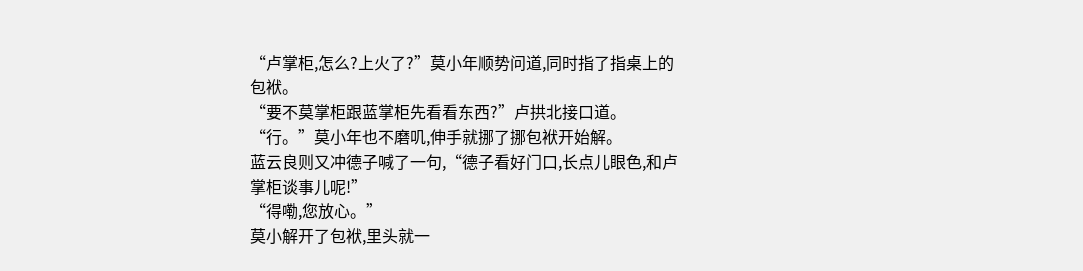“卢掌柜,怎么?上火了?”莫小年顺势问道,同时指了指桌上的包袱。
“要不莫掌柜跟蓝掌柜先看看东西?”卢拱北接口道。
“行。”莫小年也不磨叽,伸手就挪了挪包袱开始解。
蓝云良则又冲德子喊了一句,“德子看好门口,长点儿眼色,和卢掌柜谈事儿呢!”
“得嘞,您放心。”
莫小解开了包袱,里头就一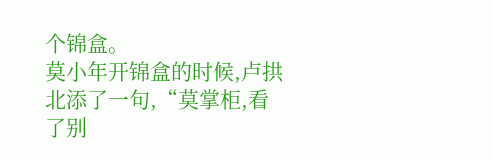个锦盒。
莫小年开锦盒的时候,卢拱北添了一句,“莫掌柜,看了别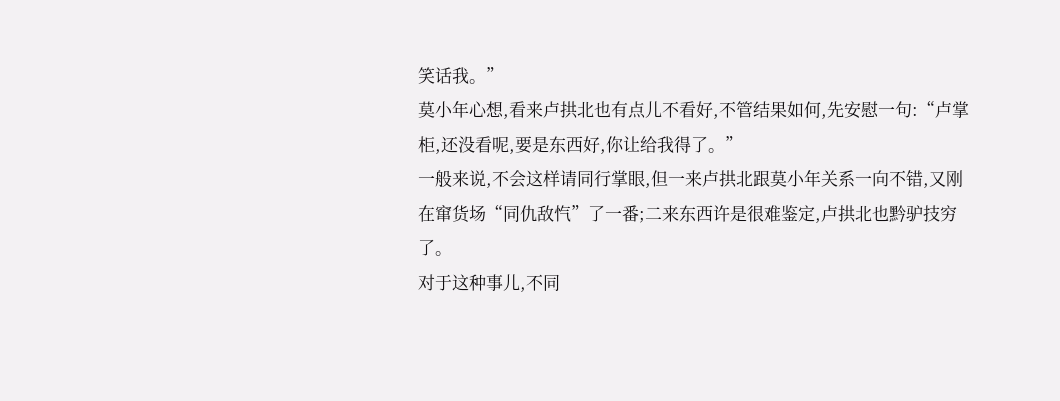笑话我。”
莫小年心想,看来卢拱北也有点儿不看好,不管结果如何,先安慰一句:“卢掌柜,还没看呢,要是东西好,你让给我得了。”
一般来说,不会这样请同行掌眼,但一来卢拱北跟莫小年关系一向不错,又刚在窜货场“同仇敌忾”了一番;二来东西许是很难鉴定,卢拱北也黔驴技穷了。
对于这种事儿,不同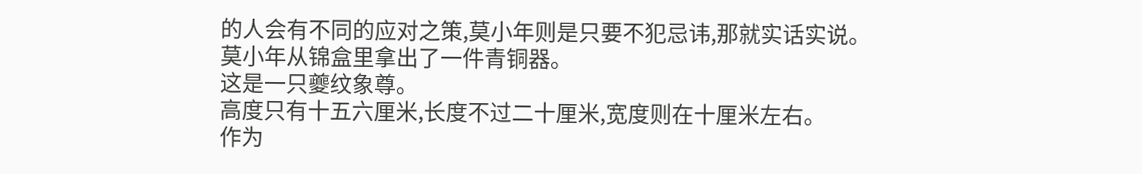的人会有不同的应对之策,莫小年则是只要不犯忌讳,那就实话实说。
莫小年从锦盒里拿出了一件青铜器。
这是一只夔纹象尊。
高度只有十五六厘米,长度不过二十厘米,宽度则在十厘米左右。
作为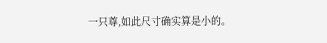一只尊,如此尺寸确实算是小的。